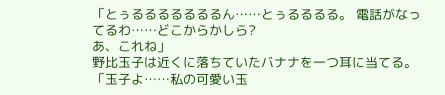「とぅるるるるるるるん……とぅるるるる。 電話がなってるわ……どこからかしら?
あ、これね」
野比玉子は近くに落ちていたバナナを一つ耳に当てる。
「玉子よ……私の可愛い玉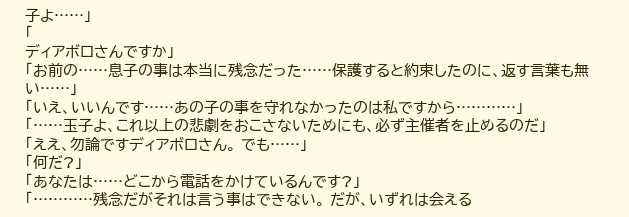子よ……」
「
ディアボロさんですか」
「お前の……息子の事は本当に残念だった……保護すると約束したのに、返す言葉も無い……」
「いえ、いいんです……あの子の事を守れなかったのは私ですから…………」
「……玉子よ、これ以上の悲劇をおこさないためにも、必ず主催者を止めるのだ」
「ええ、勿論ですディアボロさん。 でも……」
「何だ?」
「あなたは……どこから電話をかけているんです?」
「…………残念だがそれは言う事はできない。 だが、いずれは会える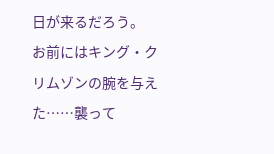日が来るだろう。
お前にはキング・クリムゾンの腕を与えた……襲って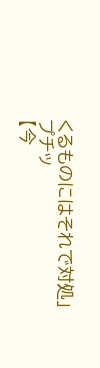くるものにはそれで対処」プチッ
【今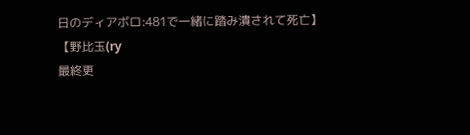日のディアボロ:481で一緒に踏み潰されて死亡】
【野比玉(ry
最終更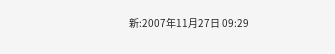新:2007年11月27日 09:29